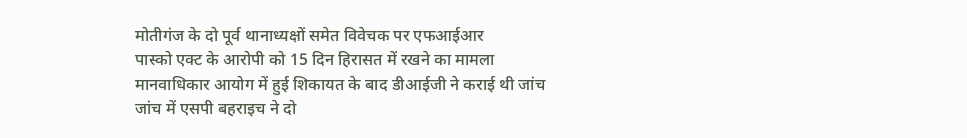मोतीगंज के दो पूर्व थानाध्यक्षों समेत विवेचक पर एफआईआर
पास्को एक्ट के आरोपी को 15 दिन हिरासत में रखने का मामला
मानवाधिकार आयोग में हुई शिकायत के बाद डीआईजी ने कराई थी जांच
जांच में एसपी बहराइच ने दो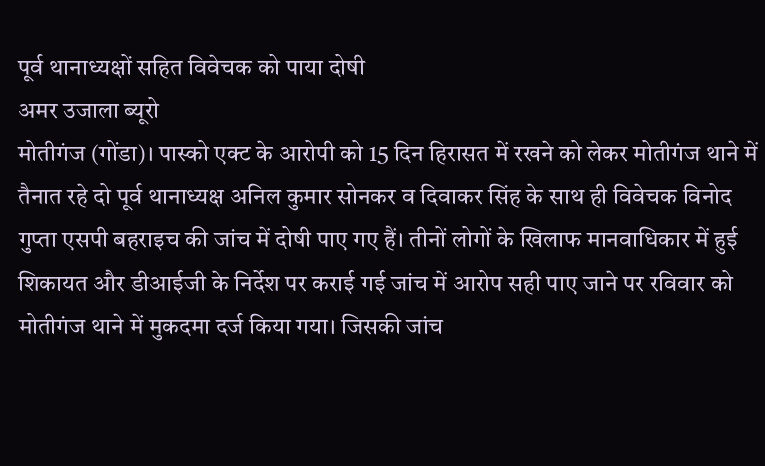पूर्व थानाध्यक्षों सहित विवेचक को पाया दोषी
अमर उजाला ब्यूरो
मोतीगंज (गोंडा)। पास्को एक्ट के आरोपी को 15 दिन हिरासत में रखने को लेकर मोतीगंज थाने में तैनात रहे दो पूर्व थानाध्यक्ष अनिल कुमार सोनकर व दिवाकर सिंह के साथ ही विवेचक विनोद गुप्ता एसपी बहराइच की जांच में दोषी पाए गए हैं। तीनों लोगों के खिलाफ मानवाधिकार में हुई शिकायत और डीआईजी के निर्देश पर कराई गई जांच में आरोप सही पाए जाने पर रविवार को मोतीगंज थाने में मुकदमा दर्ज किया गया। जिसकी जांच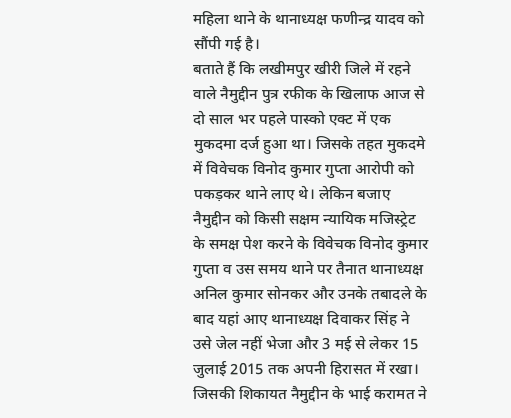महिला थाने के थानाध्यक्ष फणीन्द्र यादव को सौंपी गई है।
बताते हैं कि लखीमपुर खीरी जिले में रहने वाले नैमुद्दीन पुत्र रफीक के खिलाफ आज से दो साल भर पहले पास्को एक्ट में एक मुकदमा दर्ज हुआ था। जिसके तहत मुकदमे में विवेचक विनोद कुमार गुप्ता आरोपी को पकड़कर थाने लाए थे। लेकिन बजाए नैमुद्दीन को किसी सक्षम न्यायिक मजिस्ट्रेट के समक्ष पेश करने के विवेचक विनोद कुमार गुप्ता व उस समय थाने पर तैनात थानाध्यक्ष अनिल कुमार सोनकर और उनके तबादले के बाद यहां आए थानाध्यक्ष दिवाकर सिंह ने उसे जेल नहीं भेजा और 3 मई से लेकर 15 जुलाई 2015 तक अपनी हिरासत में रखा। जिसकी शिकायत नैमुद्दीन के भाई करामत ने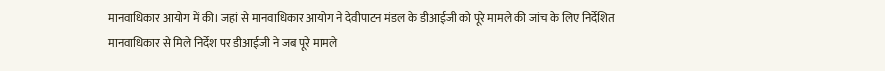मानवाधिकार आयोग में की। जहां से मानवाधिकार आयोग ने देवीपाटन मंडल के डीआईजी को पूरे मामले की जांच के लिए निर्देशित
मानवाधिकार से मिले निर्देश पर डीआईजी ने जब पूरे मामले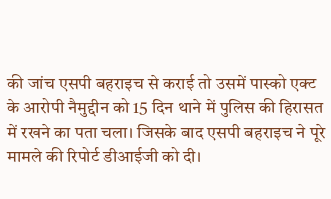की जांच एसपी बहराइच से कराई तो उसमें पास्को एक्ट के आरोपी नैमुद्दीन को 15 दिन थाने में पुलिस की हिरासत में रखने का पता चला। जिसके बाद एसपी बहराइच ने पूरे मामले की रिपोर्ट डीआईजी को दी।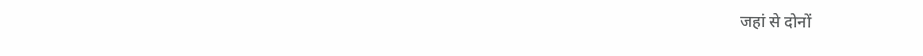जहां से दोनों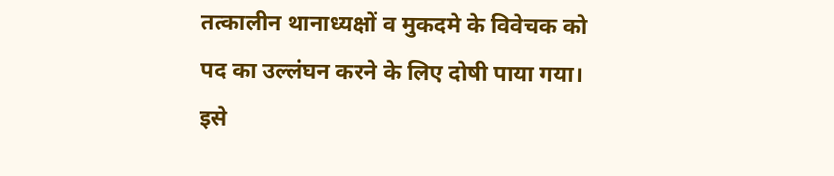तत्कालीन थानाध्यक्षों व मुकदमे के विवेचक को पद का उल्लंघन करने के लिए दोषी पाया गया। इसे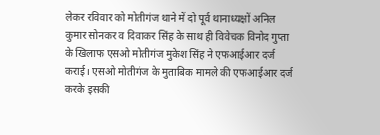लेकर रविवार को मोतीगंज थाने में दो पूर्व थानाध्यक्षों अनिल कुमार सोनकर व दिवाकर सिंह के साथ ही विवेचक विनोद गुप्ता के खिलाफ एसओ मोतीगंज मुकेश सिंह ने एफआईआर दर्ज कराई। एसओ मोतीगंज के मुताबिक मामले की एफआईआर दर्ज करके इसकी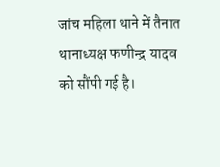जांच महिला थाने में तैनात थानाध्यक्ष फणीन्द्र यादव को सौंपी गई है।